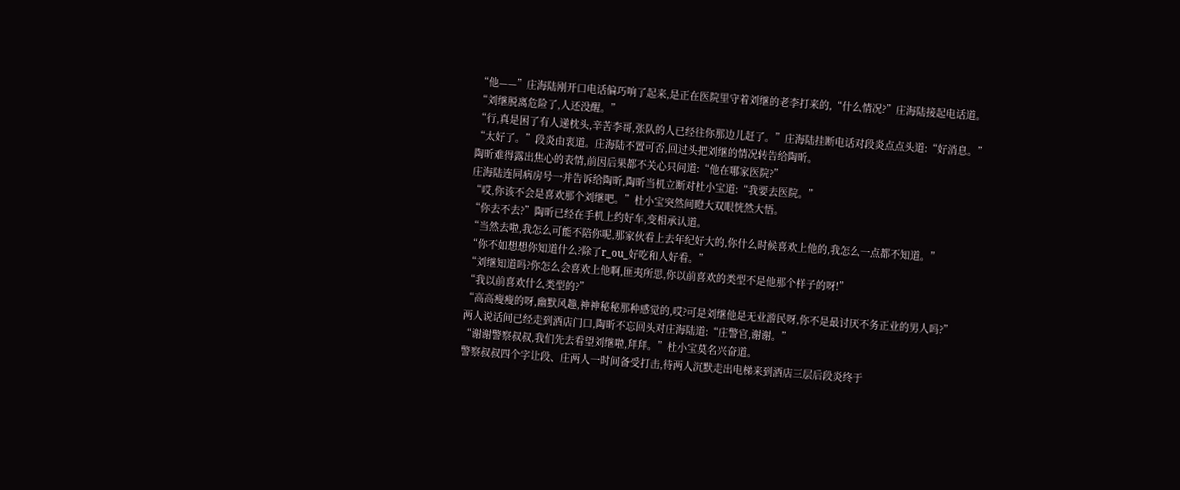“他——”庄海陆刚开口电话偏巧响了起来,是正在医院里守着刘继的老李打来的,“什么情况?”庄海陆接起电话道。
“刘继脱离危险了,人还没醒。”
“行,真是困了有人递枕头,辛苦李哥,张队的人已经往你那边儿赶了。”庄海陆挂断电话对段炎点点头道:“好消息。”
“太好了。”段炎由衷道。庄海陆不置可否,回过头把刘继的情况转告给陶昕。
陶昕难得露出焦心的表情,前因后果都不关心只问道:“他在哪家医院?”
庄海陆连同病房号一并告诉给陶昕,陶昕当机立断对杜小宝道:“我要去医院。”
“哎,你该不会是喜欢那个刘继吧。”杜小宝突然间瞪大双眼恍然大悟。
“你去不去?”陶昕已经在手机上约好车,变相承认道。
“当然去啦,我怎么可能不陪你呢,那家伙看上去年纪好大的,你什么时候喜欢上他的,我怎么一点都不知道。”
“你不如想想你知道什么?除了r_ou_好吃和人好看。”
“刘继知道吗?你怎么会喜欢上他啊,匪夷所思,你以前喜欢的类型不是他那个样子的呀!”
“我以前喜欢什么类型的?”
“高高瘦瘦的呀,幽默风趣,神神秘秘那种感觉的,哎?可是刘继他是无业游民呀,你不是最讨厌不务正业的男人吗?”
两人说话间已经走到酒店门口,陶昕不忘回头对庄海陆道:“庄警官,谢谢。”
“谢谢警察叔叔,我们先去看望刘继啦,拜拜。”杜小宝莫名兴奋道。
警察叔叔四个字让段、庄两人一时间备受打击,待两人沉默走出电梯来到酒店三层后段炎终于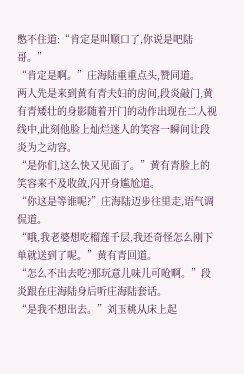憋不住道:“肯定是叫顺口了,你说是吧陆哥。”
“肯定是啊。”庄海陆重重点头,赞同道。
两人先是来到黄有青夫妇的房间,段炎敲门,黄有青矮壮的身影随着开门的动作出现在二人视线中,此刻他脸上灿烂迷人的笑容一瞬间让段炎为之动容。
“是你们,这么快又见面了。”黄有青脸上的笑容来不及收敛,闪开身尴尬道。
“你这是等谁呢?”庄海陆迈步往里走,语气调侃道。
“哦,我老婆想吃榴莲千层,我还奇怪怎么刚下单就送到了呢。”黄有青回道。
“怎么不出去吃?那玩意儿味儿可呛啊。”段炎跟在庄海陆身后听庄海陆套话。
“是我不想出去。”刘玉桃从床上起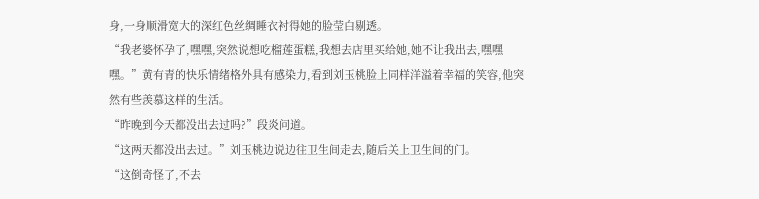身,一身顺滑宽大的深红色丝绸睡衣衬得她的脸莹白剔透。
“我老婆怀孕了,嘿嘿,突然说想吃榴莲蛋糕,我想去店里买给她,她不让我出去,嘿嘿嘿。”黄有青的快乐情绪格外具有感染力,看到刘玉桃脸上同样洋溢着幸福的笑容,他突然有些羡慕这样的生活。
“昨晚到今天都没出去过吗?”段炎问道。
“这两天都没出去过。”刘玉桃边说边往卫生间走去,随后关上卫生间的门。
“这倒奇怪了,不去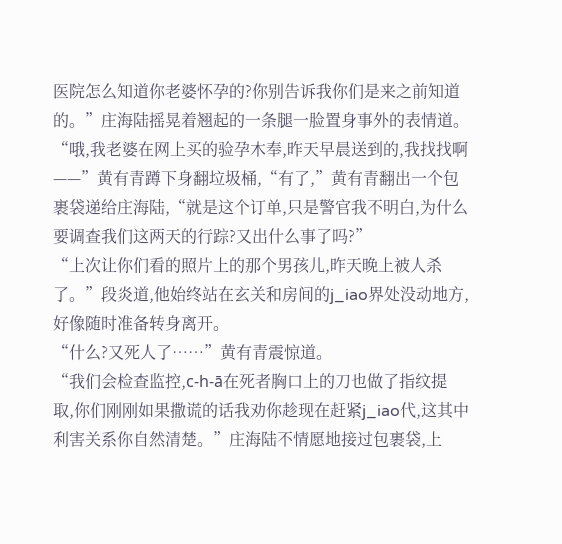医院怎么知道你老婆怀孕的?你别告诉我你们是来之前知道的。”庄海陆摇晃着翘起的一条腿一脸置身事外的表情道。
“哦,我老婆在网上买的验孕木奉,昨天早晨送到的,我找找啊——”黄有青蹲下身翻垃圾桶,“有了,”黄有青翻出一个包裹袋递给庄海陆,“就是这个订单,只是警官我不明白,为什么要调查我们这两天的行踪?又出什么事了吗?”
“上次让你们看的照片上的那个男孩儿,昨天晚上被人杀了。”段炎道,他始终站在玄关和房间的j_iao界处没动地方,好像随时准备转身离开。
“什么?又死人了……”黄有青震惊道。
“我们会检查监控,c-h-ā在死者胸口上的刀也做了指纹提取,你们刚刚如果撒谎的话我劝你趁现在赶紧j_iao代,这其中利害关系你自然清楚。”庄海陆不情愿地接过包裹袋,上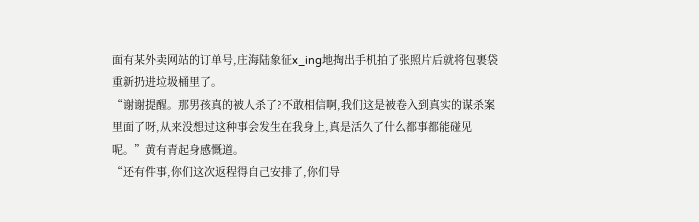面有某外卖网站的订单号,庄海陆象征x_ing地掏出手机拍了张照片后就将包裹袋重新扔进垃圾桶里了。
“谢谢提醒。那男孩真的被人杀了?不敢相信啊,我们这是被卷入到真实的谋杀案里面了呀,从来没想过这种事会发生在我身上,真是活久了什么都事都能碰见呢。”黄有青起身感慨道。
“还有件事,你们这次返程得自己安排了,你们导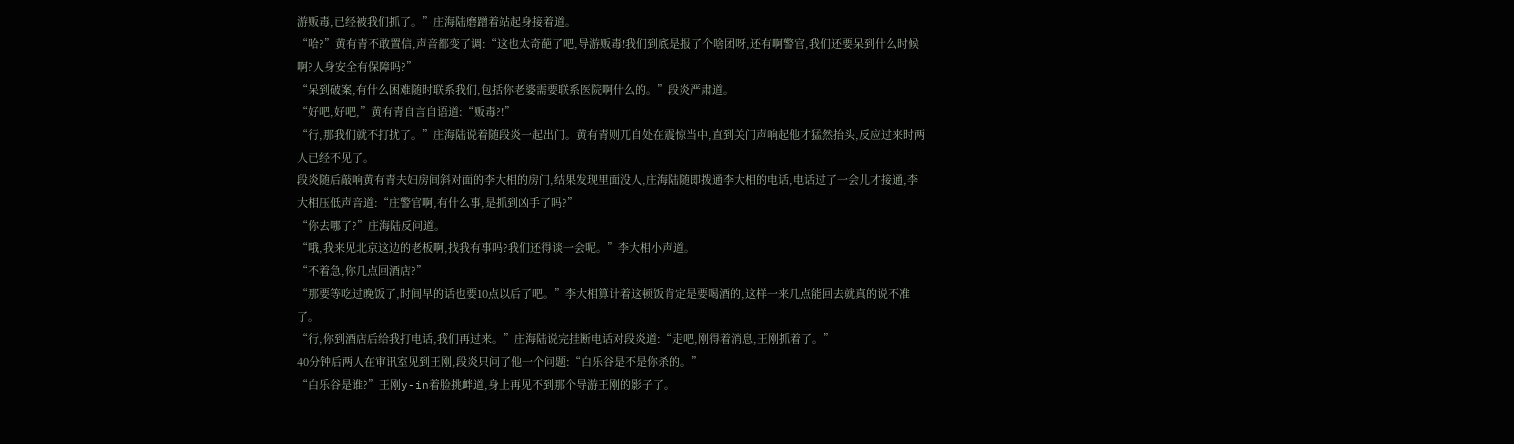游贩毒,已经被我们抓了。”庄海陆磨蹭着站起身接着道。
“哈?”黄有青不敢置信,声音都变了调:“这也太奇葩了吧,导游贩毒!我们到底是报了个啥团呀,还有啊警官,我们还要呆到什么时候啊?人身安全有保障吗?”
“呆到破案,有什么困难随时联系我们,包括你老婆需要联系医院啊什么的。”段炎严肃道。
“好吧,好吧,”黄有青自言自语道:“贩毒?!”
“行,那我们就不打扰了。”庄海陆说着随段炎一起出门。黄有青则兀自处在震惊当中,直到关门声响起他才猛然抬头,反应过来时两人已经不见了。
段炎随后敲响黄有青夫妇房间斜对面的李大相的房门,结果发现里面没人,庄海陆随即拨通李大相的电话,电话过了一会儿才接通,李大相压低声音道:“庄警官啊,有什么事,是抓到凶手了吗?”
“你去哪了?”庄海陆反问道。
“哦,我来见北京这边的老板啊,找我有事吗?我们还得谈一会呢。”李大相小声道。
“不着急,你几点回酒店?”
“那要等吃过晚饭了,时间早的话也要10点以后了吧。”李大相算计着这顿饭肯定是要喝酒的,这样一来几点能回去就真的说不准了。
“行,你到酒店后给我打电话,我们再过来。”庄海陆说完挂断电话对段炎道:“走吧,刚得着消息,王刚抓着了。”
40分钟后两人在审讯室见到王刚,段炎只问了他一个问题:“白乐谷是不是你杀的。”
“白乐谷是谁?”王刚y-in着脸挑衅道,身上再见不到那个导游王刚的影子了。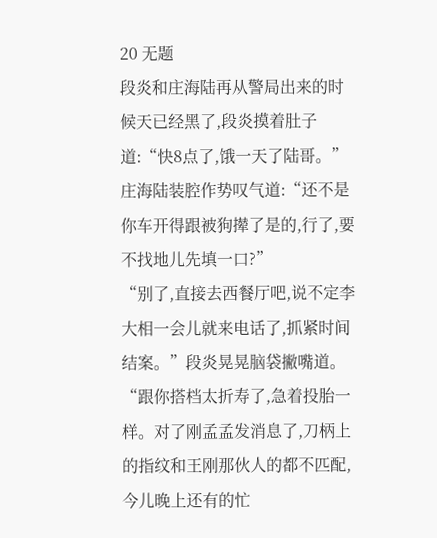20 无题
段炎和庄海陆再从警局出来的时候天已经黑了,段炎摸着肚子道:“快8点了,饿一天了陆哥。”
庄海陆装腔作势叹气道:“还不是你车开得跟被狗撵了是的,行了,要不找地儿先填一口?”
“别了,直接去西餐厅吧,说不定李大相一会儿就来电话了,抓紧时间结案。”段炎晃晃脑袋撇嘴道。
“跟你搭档太折寿了,急着投胎一样。对了刚孟孟发消息了,刀柄上的指纹和王刚那伙人的都不匹配,今儿晚上还有的忙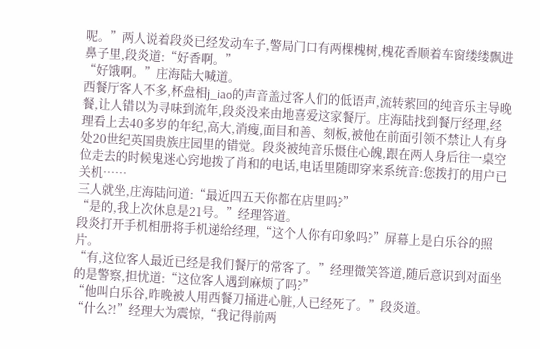呢。”两人说着段炎已经发动车子,警局门口有两棵槐树,槐花香顺着车窗缕缕飘进鼻子里,段炎道:“好香啊。”
“好饿啊。”庄海陆大喊道。
西餐厅客人不多,杯盘相j_iao的声音盖过客人们的低语声,流转萦回的纯音乐主导晚餐,让人错以为寻味到流年,段炎没来由地喜爱这家餐厅。庄海陆找到餐厅经理,经理看上去40多岁的年纪,高大,消瘦,面目和善、刻板,被他在前面引领不禁让人有身处20世纪英国贵族庄园里的错觉。段炎被纯音乐慑住心魄,跟在两人身后往一桌空位走去的时候鬼迷心窍地拨了肖和的电话,电话里随即穿来系统音:您拨打的用户已关机……
三人就坐,庄海陆问道:“最近四五天你都在店里吗?”
“是的,我上次休息是21号。”经理答道。
段炎打开手机相册将手机递给经理,“这个人你有印象吗?”屏幕上是白乐谷的照片。
“有,这位客人最近已经是我们餐厅的常客了。”经理微笑答道,随后意识到对面坐的是警察,担忧道:“这位客人遇到麻烦了吗?”
“他叫白乐谷,昨晚被人用西餐刀捅进心脏,人已经死了。”段炎道。
“什么?!”经理大为震惊,“我记得前两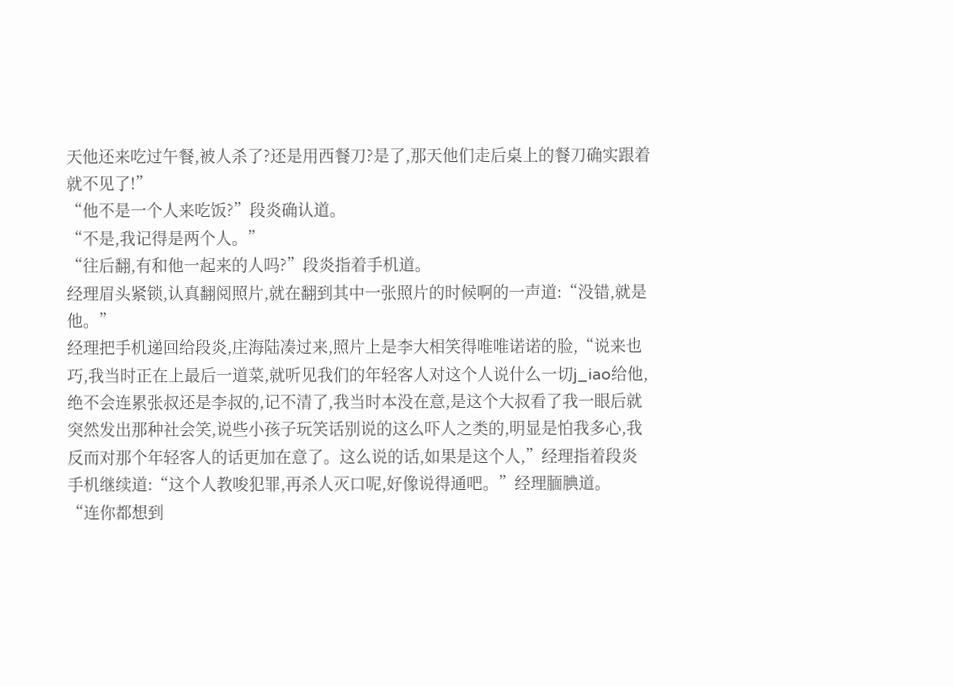天他还来吃过午餐,被人杀了?还是用西餐刀?是了,那天他们走后桌上的餐刀确实跟着就不见了!”
“他不是一个人来吃饭?”段炎确认道。
“不是,我记得是两个人。”
“往后翻,有和他一起来的人吗?”段炎指着手机道。
经理眉头紧锁,认真翻阅照片,就在翻到其中一张照片的时候啊的一声道:“没错,就是他。”
经理把手机递回给段炎,庄海陆凑过来,照片上是李大相笑得唯唯诺诺的脸,“说来也巧,我当时正在上最后一道菜,就听见我们的年轻客人对这个人说什么一切j_iao给他,绝不会连累张叔还是李叔的,记不清了,我当时本没在意,是这个大叔看了我一眼后就突然发出那种社会笑,说些小孩子玩笑话别说的这么吓人之类的,明显是怕我多心,我反而对那个年轻客人的话更加在意了。这么说的话,如果是这个人,”经理指着段炎手机继续道:“这个人教唆犯罪,再杀人灭口呢,好像说得通吧。”经理腼腆道。
“连你都想到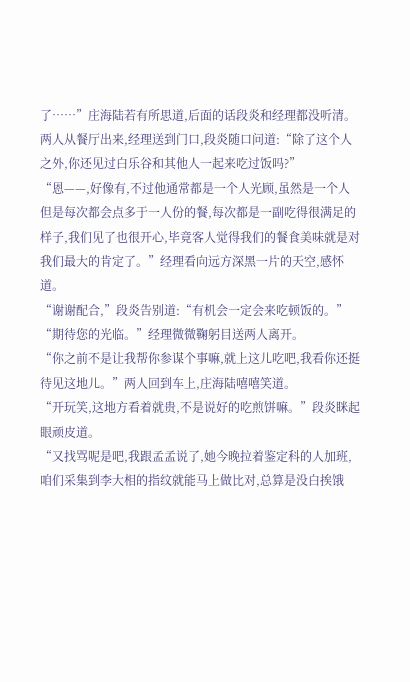了……”庄海陆若有所思道,后面的话段炎和经理都没听清。
两人从餐厅出来,经理送到门口,段炎随口问道:“除了这个人之外,你还见过白乐谷和其他人一起来吃过饭吗?”
“恩——,好像有,不过他通常都是一个人光顾,虽然是一个人但是每次都会点多于一人份的餐,每次都是一副吃得很满足的样子,我们见了也很开心,毕竟客人觉得我们的餐食美味就是对我们最大的肯定了。”经理看向远方深黑一片的天空,感怀道。
“谢谢配合,”段炎告别道:“有机会一定会来吃顿饭的。”
“期待您的光临。”经理微微鞠躬目送两人离开。
“你之前不是让我帮你参谋个事嘛,就上这儿吃吧,我看你还挺待见这地儿。”两人回到车上,庄海陆嘻嘻笑道。
“开玩笑,这地方看着就贵,不是说好的吃煎饼嘛。”段炎眯起眼顽皮道。
“又找骂呢是吧,我跟孟孟说了,她今晚拉着鉴定科的人加班,咱们采集到李大相的指纹就能马上做比对,总算是没白挨饿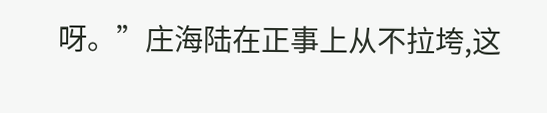呀。”庄海陆在正事上从不拉垮,这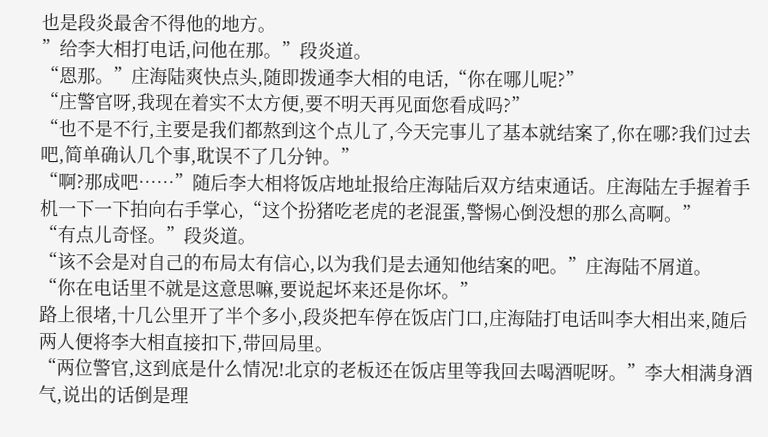也是段炎最舍不得他的地方。
”给李大相打电话,问他在那。”段炎道。
“恩那。”庄海陆爽快点头,随即拨通李大相的电话,“你在哪儿呢?”
“庄警官呀,我现在着实不太方便,要不明天再见面您看成吗?”
“也不是不行,主要是我们都熬到这个点儿了,今天完事儿了基本就结案了,你在哪?我们过去吧,简单确认几个事,耽误不了几分钟。”
“啊?那成吧……”随后李大相将饭店地址报给庄海陆后双方结束通话。庄海陆左手握着手机一下一下拍向右手掌心,“这个扮猪吃老虎的老混蛋,警惕心倒没想的那么高啊。”
“有点儿奇怪。”段炎道。
“该不会是对自己的布局太有信心,以为我们是去通知他结案的吧。”庄海陆不屑道。
“你在电话里不就是这意思嘛,要说起坏来还是你坏。”
路上很堵,十几公里开了半个多小,段炎把车停在饭店门口,庄海陆打电话叫李大相出来,随后两人便将李大相直接扣下,带回局里。
“两位警官,这到底是什么情况!北京的老板还在饭店里等我回去喝酒呢呀。”李大相满身酒气,说出的话倒是理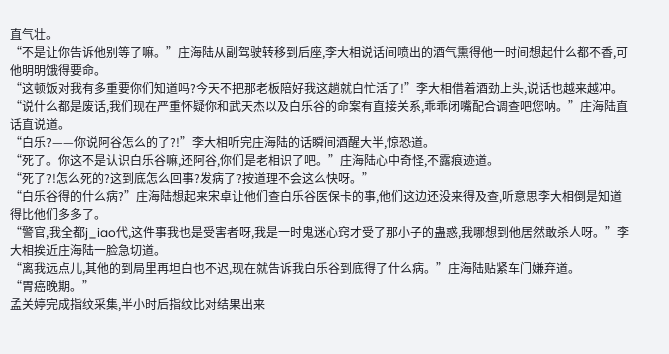直气壮。
“不是让你告诉他别等了嘛。”庄海陆从副驾驶转移到后座,李大相说话间喷出的酒气熏得他一时间想起什么都不香,可他明明饿得要命。
“这顿饭对我有多重要你们知道吗?今天不把那老板陪好我这趟就白忙活了!”李大相借着酒劲上头,说话也越来越冲。
“说什么都是废话,我们现在严重怀疑你和武天杰以及白乐谷的命案有直接关系,乖乖闭嘴配合调查吧您呐。”庄海陆直话直说道。
“白乐?——你说阿谷怎么的了?!”李大相听完庄海陆的话瞬间酒醒大半,惊恐道。
“死了。你这不是认识白乐谷嘛,还阿谷,你们是老相识了吧。”庄海陆心中奇怪,不露痕迹道。
“死了?!怎么死的?这到底怎么回事?发病了?按道理不会这么快呀。”
“白乐谷得的什么病?”庄海陆想起来宋卓让他们查白乐谷医保卡的事,他们这边还没来得及查,听意思李大相倒是知道得比他们多多了。
“警官,我全都j_iao代,这件事我也是受害者呀,我是一时鬼迷心窍才受了那小子的蛊惑,我哪想到他居然敢杀人呀。”李大相挨近庄海陆一脸急切道。
“离我远点儿,其他的到局里再坦白也不迟,现在就告诉我白乐谷到底得了什么病。”庄海陆贴紧车门嫌弃道。
“胃癌晚期。”
孟关婷完成指纹采集,半小时后指纹比对结果出来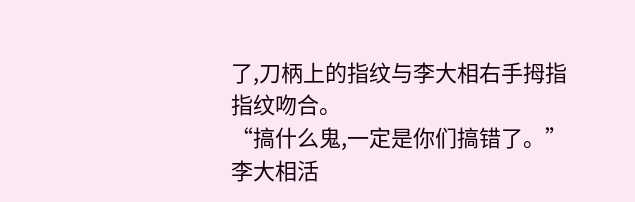了,刀柄上的指纹与李大相右手拇指指纹吻合。
“搞什么鬼,一定是你们搞错了。”李大相活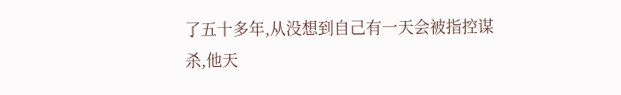了五十多年,从没想到自己有一天会被指控谋杀,他天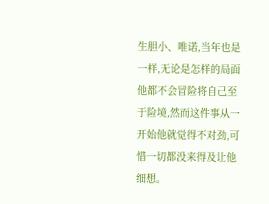生胆小、唯诺,当年也是一样,无论是怎样的局面他都不会冒险将自己至于险境,然而这件事从一开始他就觉得不对劲,可惜一切都没来得及让他细想。